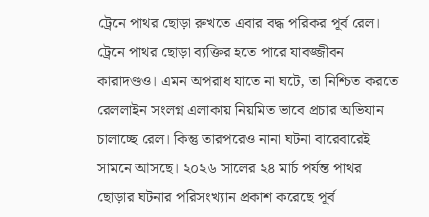ট্রেনে পাথর ছোড়া রুখতে এবার বদ্ধ পরিকর পূর্ব রেল। ট্রেনে পাথর ছোড়া ব্যক্তির হতে পারে যাবজ্জীবন কারাদণ্ডও। এমন অপরাধ যাতে না ঘটে, তা নিশ্চিত করতে রেললাইন সংলগ্ন এলাকায় নিয়মিত ভাবে প্রচার অভিযান চালাচ্ছে রেল। কিন্তু তারপরেও নানা ঘটনা বারেবারেই সামনে আসছে। ২০২৬ সালের ২৪ মার্চ পর্যন্ত পাথর ছোড়ার ঘটনার পরিসংখ্যান প্রকাশ করেছে পূর্ব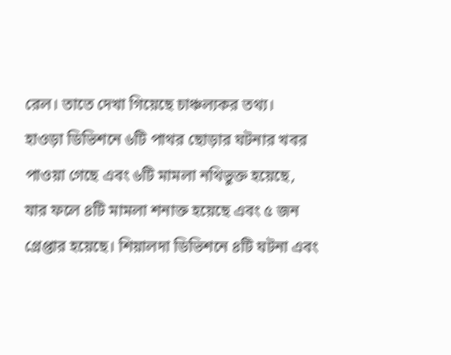রেল। তাতে দেখা গিয়েছে চাঞ্চল্যকর তথ্য।
হাওড়া ডিভিশনে ৬টি পাথর ছোড়ার ঘটনার খবর পাওয়া গেছে এবং ৬টি মামলা নথিভুক্ত হয়েছে, যার ফলে ৪টি মামলা শনাক্ত হয়েছে এবং ৫ জন গ্রেপ্তার হয়েছে। শিয়ালদা ডিভিশনে ৪টি ঘটনা এবং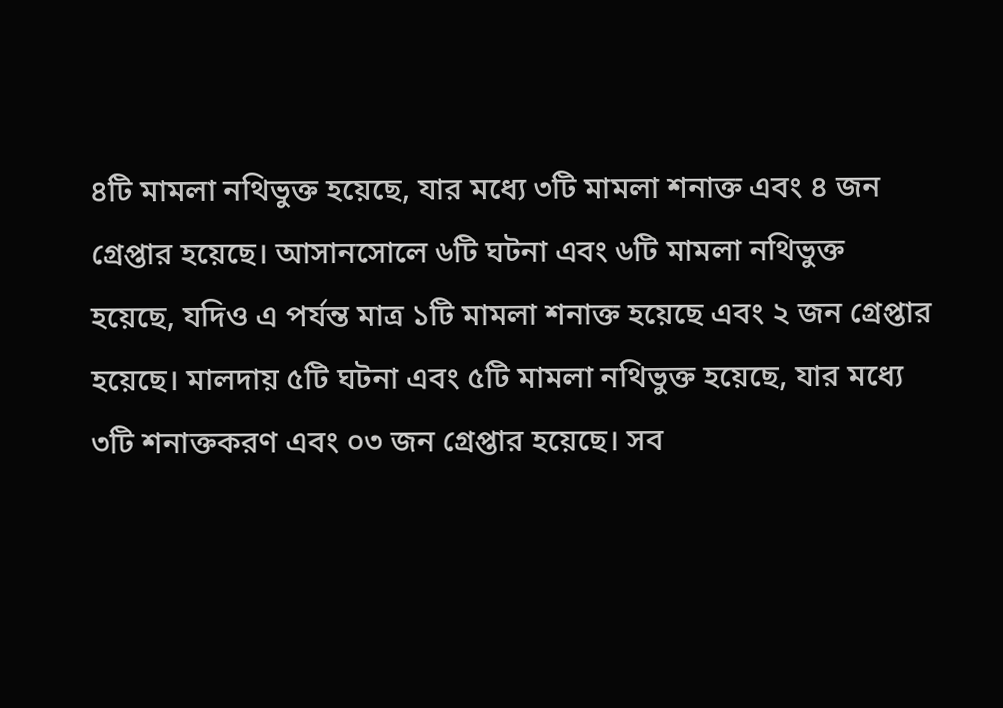৪টি মামলা নথিভুক্ত হয়েছে, যার মধ্যে ৩টি মামলা শনাক্ত এবং ৪ জন গ্রেপ্তার হয়েছে। আসানসোলে ৬টি ঘটনা এবং ৬টি মামলা নথিভুক্ত হয়েছে, যদিও এ পর্যন্ত মাত্র ১টি মামলা শনাক্ত হয়েছে এবং ২ জন গ্রেপ্তার হয়েছে। মালদায় ৫টি ঘটনা এবং ৫টি মামলা নথিভুক্ত হয়েছে, যার মধ্যে ৩টি শনাক্তকরণ এবং ০৩ জন গ্রেপ্তার হয়েছে। সব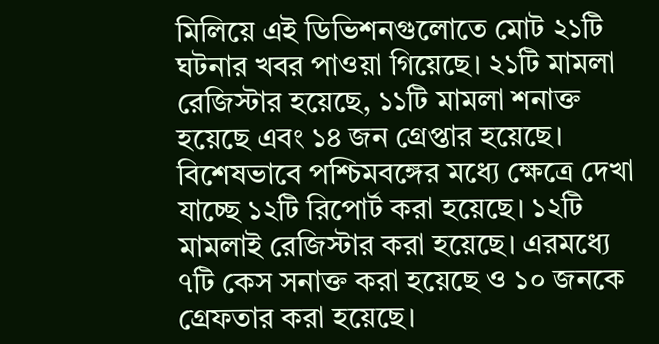মিলিয়ে এই ডিভিশনগুলোতে মোট ২১টি ঘটনার খবর পাওয়া গিয়েছে। ২১টি মামলা রেজিস্টার হয়েছে, ১১টি মামলা শনাক্ত হয়েছে এবং ১৪ জন গ্রেপ্তার হয়েছে। বিশেষভাবে পশ্চিমবঙ্গের মধ্যে ক্ষেত্রে দেখা যাচ্ছে ১২টি রিপোর্ট করা হয়েছে। ১২টি মামলাই রেজিস্টার করা হয়েছে। এরমধ্যে ৭টি কেস সনাক্ত করা হয়েছে ও ১০ জনকে গ্রেফতার করা হয়েছে।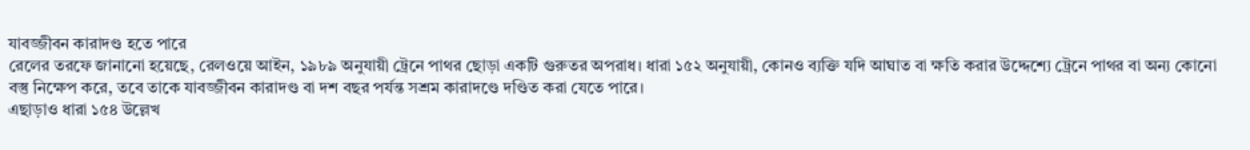যাবজ্জীবন কারাদণ্ড হতে পারে
রেলের তরফে জানানো হয়েছে, রেলওয়ে আইন, ১৯৮৯ অনুযায়ী ট্রেনে পাথর ছোড়া একটি গুরুতর অপরাধ। ধারা ১৫২ অনুযায়ী, কোনও ব্যক্তি যদি আঘাত বা ক্ষতি করার উদ্দেশ্যে ট্রেনে পাথর বা অন্য কোনো বস্তু নিক্ষেপ করে, তবে তাকে যাবজ্জীবন কারাদণ্ড বা দশ বছর পর্যন্ত সশ্রম কারাদণ্ডে দণ্ডিত করা যেতে পারে।
এছাড়াও ধারা ১৫৪ উল্লেখ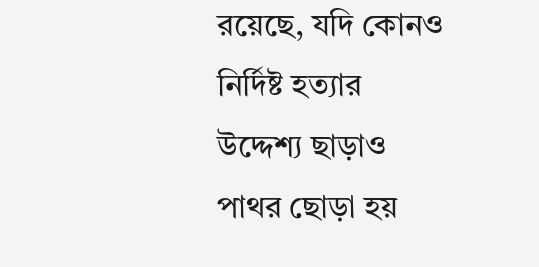রয়েছে, যদি কোনও নির্দিষ্ট হত্যার উদ্দেশ্য ছাড়াও পাথর ছোড়া হয়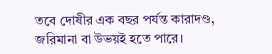তবে দোষীর এক বছর পর্যন্ত কারাদণ্ড, জরিমানা বা উভয়ই হতে পারে।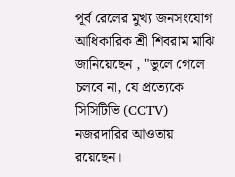পূর্ব রেলের মুখ্য জনসংযোগ আধিকারিক শ্রী শিবরাম মাঝি জানিয়েছেন , "ভুলে গেলে চলবে না, যে প্রত্যেকে সিসিটিভি (CCTV) নজরদারির আওতায় রয়েছেন।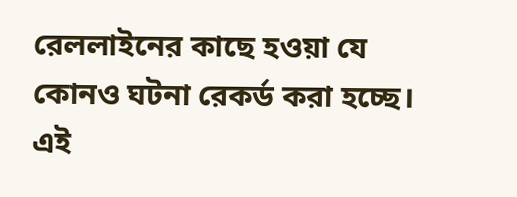রেললাইনের কাছে হওয়া যে কোনও ঘটনা রেকর্ড করা হচ্ছে। এই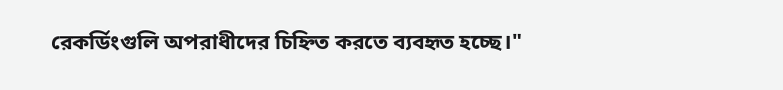রেকর্ডিংগুলি অপরাধীদের চিহ্নিত করতে ব্যবহৃত হচ্ছে।"